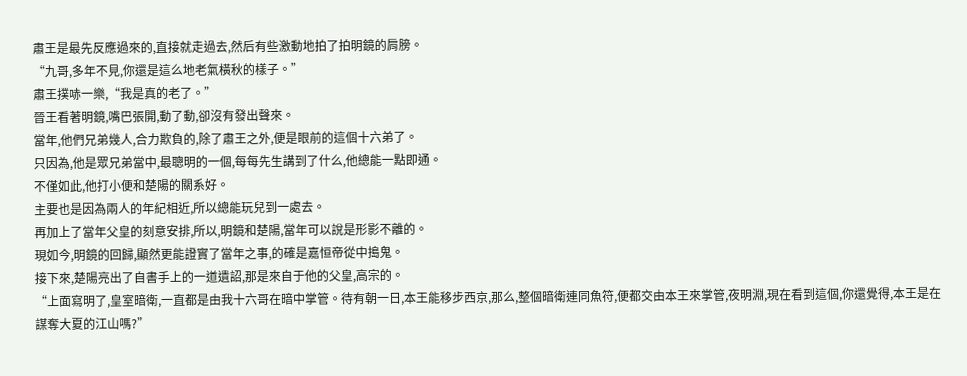肅王是最先反應過來的,直接就走過去,然后有些激動地拍了拍明鏡的肩膀。
“九哥,多年不見,你還是這么地老氣橫秋的樣子。”
肅王撲哧一樂,“我是真的老了。”
晉王看著明鏡,嘴巴張開,動了動,卻沒有發出聲來。
當年,他們兄弟幾人,合力欺負的,除了肅王之外,便是眼前的這個十六弟了。
只因為,他是眾兄弟當中,最聰明的一個,每每先生講到了什么,他總能一點即通。
不僅如此,他打小便和楚陽的關系好。
主要也是因為兩人的年紀相近,所以總能玩兒到一處去。
再加上了當年父皇的刻意安排,所以,明鏡和楚陽,當年可以說是形影不離的。
現如今,明鏡的回歸,顯然更能證實了當年之事,的確是嘉恒帝從中搗鬼。
接下來,楚陽亮出了自書手上的一道遺詔,那是來自于他的父皇,高宗的。
“上面寫明了,皇室暗衛,一直都是由我十六哥在暗中掌管。待有朝一日,本王能移步西京,那么,整個暗衛連同魚符,便都交由本王來掌管,夜明淵,現在看到這個,你還覺得,本王是在謀奪大夏的江山嗎?”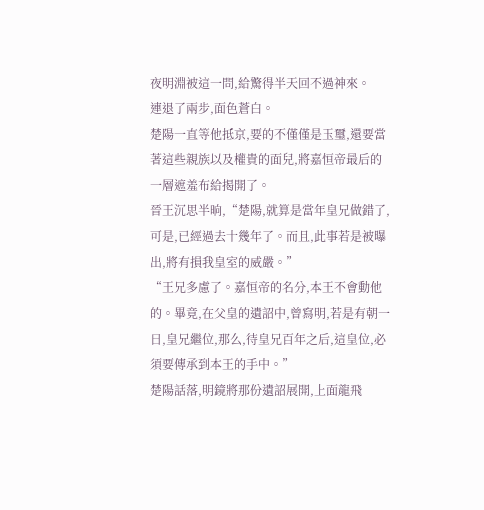夜明淵被這一問,給驚得半天回不過神來。
連退了兩步,面色蒼白。
楚陽一直等他抵京,要的不僅僅是玉璽,還要當著這些親族以及權貴的面兒,將嘉恒帝最后的一層遮羞布給揭開了。
晉王沉思半晌,“楚陽,就算是當年皇兄做錯了,可是,已經過去十幾年了。而且,此事若是被曝出,將有損我皇室的威嚴。”
“王兄多慮了。嘉恒帝的名分,本王不會動他的。畢竟,在父皇的遺詔中,曾寫明,若是有朝一日,皇兄繼位,那么,待皇兄百年之后,這皇位,必須要傳承到本王的手中。”
楚陽話落,明鏡將那份遺詔展開,上面龍飛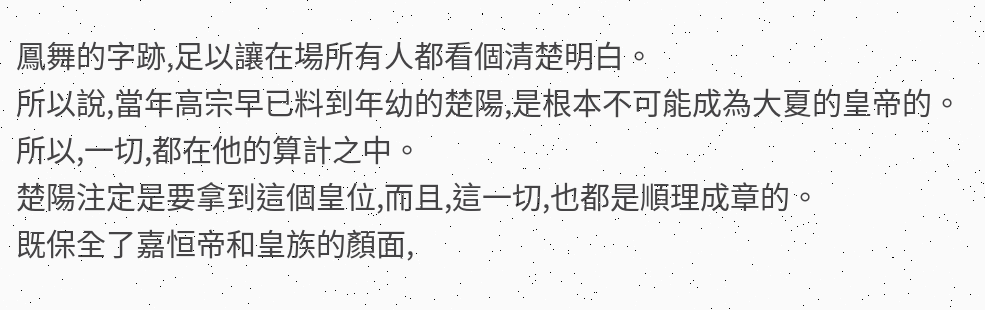鳳舞的字跡,足以讓在場所有人都看個清楚明白。
所以說,當年高宗早已料到年幼的楚陽,是根本不可能成為大夏的皇帝的。
所以,一切,都在他的算計之中。
楚陽注定是要拿到這個皇位,而且,這一切,也都是順理成章的。
既保全了嘉恒帝和皇族的顏面,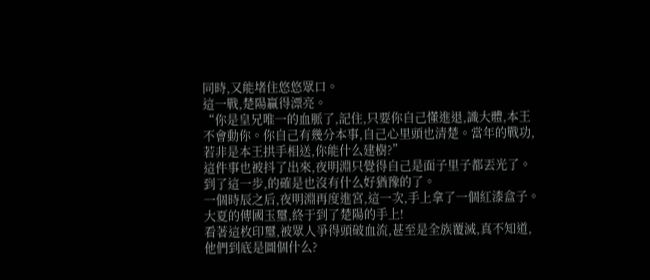同時,又能堵住悠悠眾口。
這一戰,楚陽贏得漂亮。
“你是皇兄唯一的血脈了,記住,只要你自己懂進退,識大體,本王不會動你。你自己有幾分本事,自己心里頭也清楚。當年的戰功,若非是本王拱手相送,你能什么建樹?”
這件事也被抖了出來,夜明淵只覺得自己是面子里子都丟光了。
到了這一步,的確是也沒有什么好猶豫的了。
一個時辰之后,夜明淵再度進宮,這一次,手上拿了一個紅漆盒子。
大夏的傳國玉璽,終于到了楚陽的手上!
看著這枚印璽,被眾人爭得頭破血流,甚至是全族覆滅,真不知道,他們到底是圖個什么?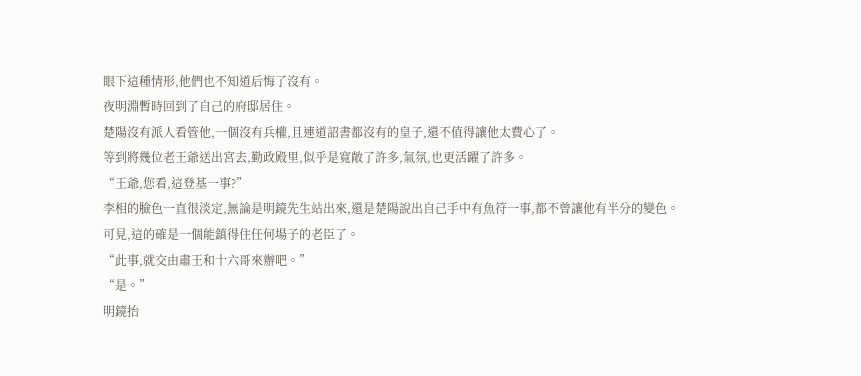眼下這種情形,他們也不知道后悔了沒有。
夜明淵暫時回到了自己的府邸居住。
楚陽沒有派人看管他,一個沒有兵權,且連道詔書都沒有的皇子,還不值得讓他太費心了。
等到將幾位老王爺送出宮去,勤政殿里,似乎是寬敞了許多,氣氛,也更活躍了許多。
“王爺,您看,這登基一事?”
李相的臉色一直很淡定,無論是明鏡先生站出來,還是楚陽說出自己手中有魚符一事,都不曾讓他有半分的變色。
可見,這的確是一個能鎮得住任何場子的老臣了。
“此事,就交由肅王和十六哥來辦吧。”
“是。”
明鏡抬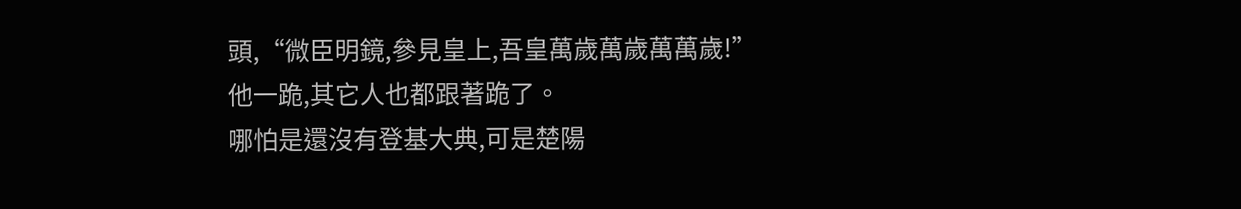頭,“微臣明鏡,參見皇上,吾皇萬歲萬歲萬萬歲!”
他一跪,其它人也都跟著跪了。
哪怕是還沒有登基大典,可是楚陽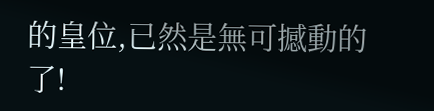的皇位,已然是無可撼動的了!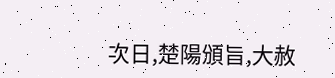次日,楚陽頒旨,大赦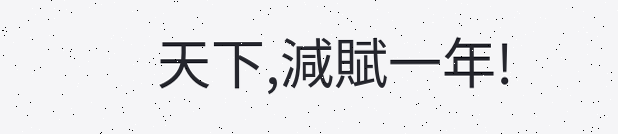天下,減賦一年!